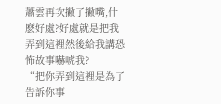蕭雲再次撇了撇嘴,什麽好處?好處就是把我弄到這裡然後給我講恐怖故事嚇唬我?
“把你弄到這裡是為了告訴你事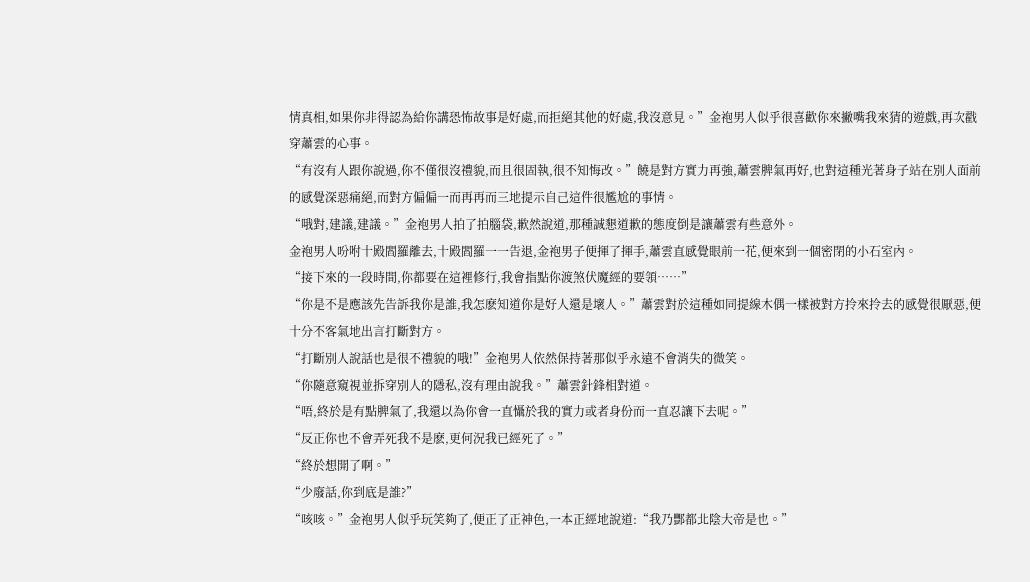情真相,如果你非得認為給你講恐怖故事是好處,而拒絕其他的好處,我沒意見。”金袍男人似乎很喜歡你來撇嘴我來猜的遊戲,再次戳穿蕭雲的心事。
“有沒有人跟你說過,你不僅很沒禮貌,而且很固執,很不知悔改。”饒是對方實力再強,蕭雲脾氣再好,也對這種光著身子站在別人面前的感覺深惡痛絕,而對方偏偏一而再再而三地提示自己這件很尷尬的事情。
“哦對,建議,建議。”金袍男人拍了拍腦袋,歉然說道,那種誠懇道歉的態度倒是讓蕭雲有些意外。
金袍男人吩咐十殿閻羅離去,十殿閻羅一一告退,金袍男子便揮了揮手,蕭雲直感覺眼前一花,便來到一個密閉的小石室內。
“接下來的一段時間,你都要在這裡修行,我會指點你渡煞伏魔經的要領……”
“你是不是應該先告訴我你是誰,我怎麽知道你是好人還是壞人。”蕭雲對於這種如同提線木偶一樣被對方拎來拎去的感覺很厭惡,便十分不客氣地出言打斷對方。
“打斷別人說話也是很不禮貌的哦!”金袍男人依然保持著那似乎永遠不會消失的微笑。
“你隨意窺視並拆穿別人的隱私,沒有理由說我。”蕭雲針鋒相對道。
“唔,終於是有點脾氣了,我還以為你會一直懾於我的實力或者身份而一直忍讓下去呢。”
“反正你也不會弄死我不是麽,更何況我已經死了。”
“終於想開了啊。”
“少廢話,你到底是誰?”
“咳咳。”金袍男人似乎玩笑夠了,便正了正神色,一本正經地說道:“我乃酆都北陰大帝是也。”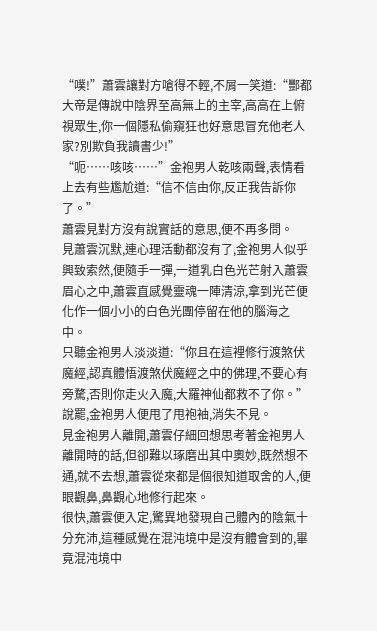“噗!”蕭雲讓對方嗆得不輕,不屑一笑道:“酆都大帝是傳說中陰界至高無上的主宰,高高在上俯視眾生,你一個隱私偷窺狂也好意思冒充他老人家?別欺負我讀書少!”
“呃……咳咳……”金袍男人乾咳兩聲,表情看上去有些尷尬道:“信不信由你,反正我告訴你了。”
蕭雲見對方沒有說實話的意思,便不再多問。
見蕭雲沉默,連心理活動都沒有了,金袍男人似乎興致索然,便隨手一彈,一道乳白色光芒射入蕭雲眉心之中,蕭雲直感覺靈魂一陣清涼,拿到光芒便化作一個小小的白色光團停留在他的腦海之中。
只聽金袍男人淡淡道:“你且在這裡修行渡煞伏魔經,認真體悟渡煞伏魔經之中的佛理,不要心有旁騖,否則你走火入魔,大羅神仙都救不了你。”
說罷,金袍男人便甩了甩袍袖,消失不見。
見金袍男人離開,蕭雲仔細回想思考著金袍男人離開時的話,但卻難以琢磨出其中奧妙,既然想不通,就不去想,蕭雲從來都是個很知道取舍的人,便眼觀鼻,鼻觀心地修行起來。
很快,蕭雲便入定,驚異地發現自己體內的陰氣十分充沛,這種感覺在混沌境中是沒有體會到的,畢竟混沌境中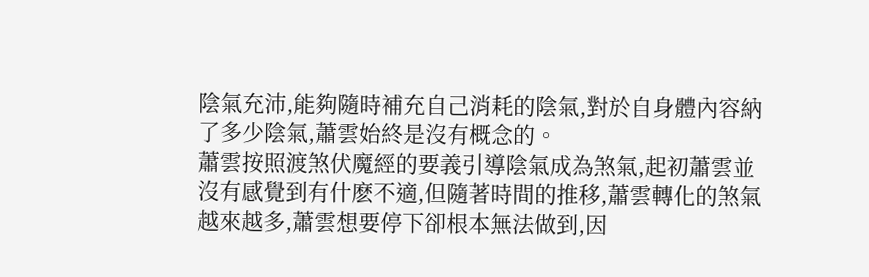陰氣充沛,能夠隨時補充自己消耗的陰氣,對於自身體內容納了多少陰氣,蕭雲始終是沒有概念的。
蕭雲按照渡煞伏魔經的要義引導陰氣成為煞氣,起初蕭雲並沒有感覺到有什麽不適,但隨著時間的推移,蕭雲轉化的煞氣越來越多,蕭雲想要停下卻根本無法做到,因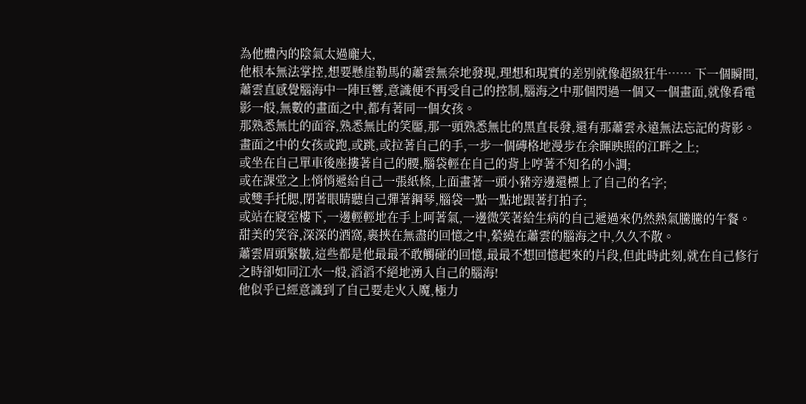為他體內的陰氣太過龐大,
他根本無法掌控,想要懸崖勒馬的蕭雲無奈地發現,理想和現實的差別就像超級狂牛…… 下一個瞬間,蕭雲直感覺腦海中一陣巨響,意識便不再受自己的控制,腦海之中那個閃過一個又一個畫面,就像看電影一般,無數的畫面之中,都有著同一個女孩。
那熟悉無比的面容,熟悉無比的笑靨,那一頭熟悉無比的黑直長發,還有那蕭雲永遠無法忘記的背影。
畫面之中的女孩或跑,或跳,或拉著自己的手,一步一個磚格地漫步在余暉映照的江畔之上;
或坐在自己單車後座摟著自己的腰,腦袋輕在自己的背上哼著不知名的小調;
或在課堂之上悄悄遞給自己一張紙條,上面畫著一頭小豬旁邊還標上了自己的名字;
或雙手托腮,閉著眼睛聽自己彈著鋼琴,腦袋一點一點地跟著打拍子;
或站在寢室樓下,一邊輕輕地在手上呵著氣,一邊微笑著給生病的自己遞過來仍然熱氣騰騰的午餐。
甜美的笑容,深深的酒窩,裹挾在無盡的回憶之中,縈繞在蕭雲的腦海之中,久久不散。
蕭雲眉頭緊皺,這些都是他最最不敢觸碰的回憶,最最不想回憶起來的片段,但此時此刻,就在自己修行之時卻如同江水一般,滔滔不絕地湧入自己的腦海!
他似乎已經意識到了自己要走火入魔,極力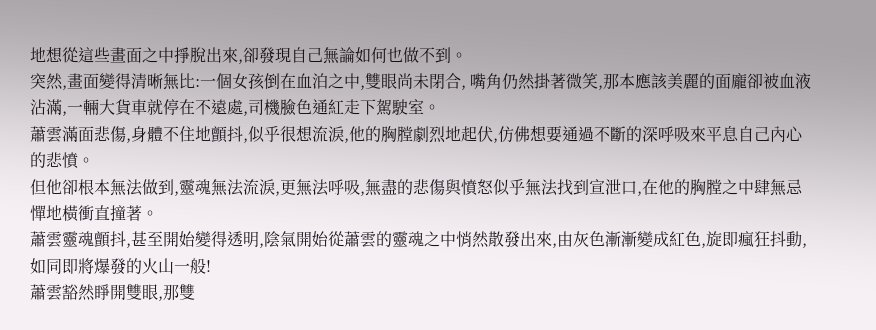地想從這些畫面之中掙脫出來,卻發現自己無論如何也做不到。
突然,畫面變得清晰無比:一個女孩倒在血泊之中,雙眼尚未閉合, 嘴角仍然掛著微笑,那本應該美麗的面龐卻被血液沾滿,一輛大貨車就停在不遠處,司機臉色通紅走下駕駛室。
蕭雲滿面悲傷,身體不住地顫抖,似乎很想流淚,他的胸膛劇烈地起伏,仿佛想要通過不斷的深呼吸來平息自己內心的悲憤。
但他卻根本無法做到,靈魂無法流淚,更無法呼吸,無盡的悲傷與憤怒似乎無法找到宣泄口,在他的胸膛之中肆無忌憚地橫衝直撞著。
蕭雲靈魂顫抖,甚至開始變得透明,陰氣開始從蕭雲的靈魂之中悄然散發出來,由灰色漸漸變成紅色,旋即瘋狂抖動,如同即將爆發的火山一般!
蕭雲豁然睜開雙眼,那雙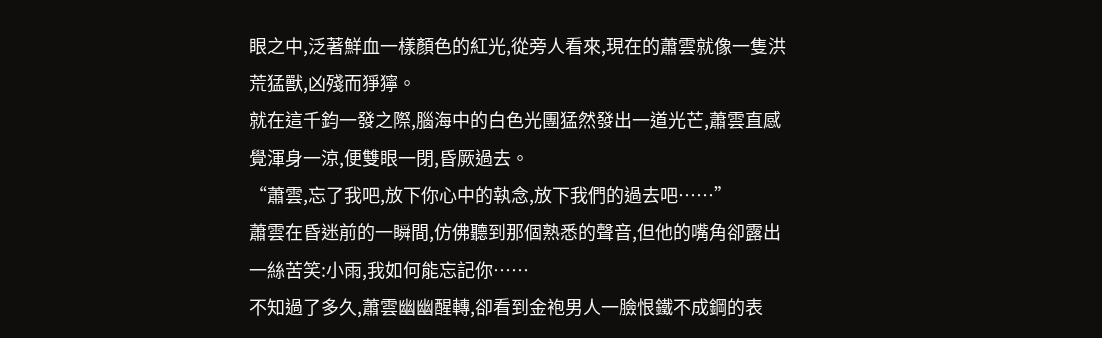眼之中,泛著鮮血一樣顏色的紅光,從旁人看來,現在的蕭雲就像一隻洪荒猛獸,凶殘而猙獰。
就在這千鈞一發之際,腦海中的白色光團猛然發出一道光芒,蕭雲直感覺渾身一涼,便雙眼一閉,昏厥過去。
“蕭雲,忘了我吧,放下你心中的執念,放下我們的過去吧……”
蕭雲在昏迷前的一瞬間,仿佛聽到那個熟悉的聲音,但他的嘴角卻露出一絲苦笑:小雨,我如何能忘記你……
不知過了多久,蕭雲幽幽醒轉,卻看到金袍男人一臉恨鐵不成鋼的表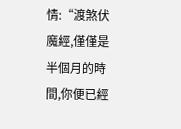情:“渡煞伏魔經,僅僅是半個月的時間,你便已經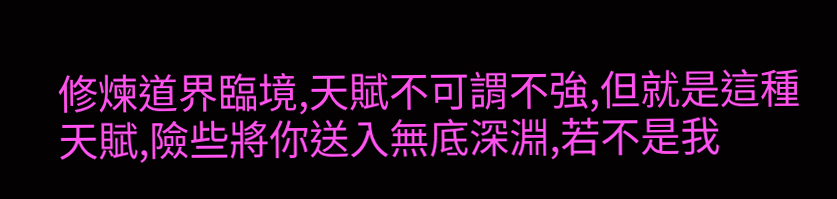修煉道界臨境,天賦不可謂不強,但就是這種天賦,險些將你送入無底深淵,若不是我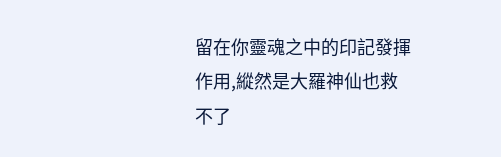留在你靈魂之中的印記發揮作用,縱然是大羅神仙也救不了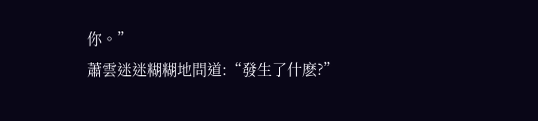你。”
蕭雲迷迷糊糊地問道:“發生了什麽?”